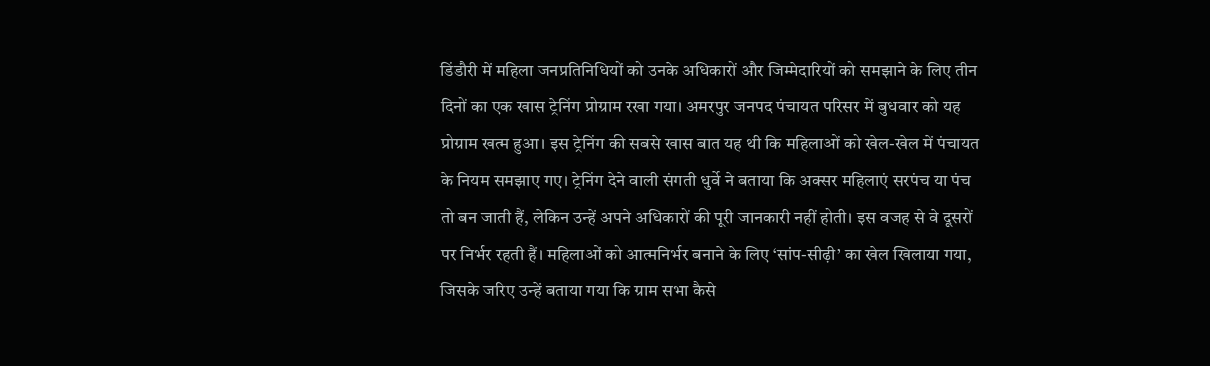डिंडौरी में महिला जनप्रतिनिधियों को उनके अधिकारों और जिम्मेदारियों को समझाने के लिए तीन दिनों का एक खास ट्रेनिंग प्रोग्राम रखा गया। अमरपुर जनपद पंचायत परिसर में बुधवार को यह प्रोग्राम खत्म हुआ। इस ट्रेनिंग की सबसे खास बात यह थी कि महिलाओं को खेल-खेल में पंचायत के नियम समझाए गए। ट्रेनिंग देने वाली संगती धुर्वे ने बताया कि अक्सर महिलाएं सरपंच या पंच तो बन जाती हैं, लेकिन उन्हें अपने अधिकारों की पूरी जानकारी नहीं होती। इस वजह से वे दूसरों पर निर्भर रहती हैं। महिलाओं को आत्मनिर्भर बनाने के लिए ‘सांप-सीढ़ी’ का खेल खिलाया गया, जिसके जरिए उन्हें बताया गया कि ग्राम सभा कैसे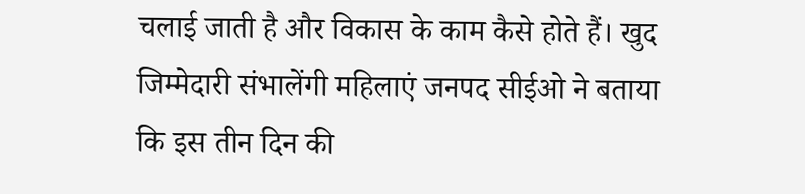चलाई जाती है और विकास के काम कैसे होते हैं। खुद जिम्मेदारी संभालेंगी महिलाएं जनपद सीईओ ने बताया कि इस तीन दिन की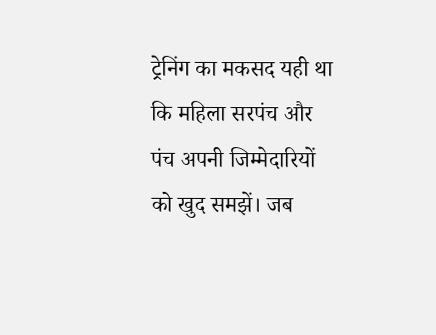ट्रेनिंग का मकसद यही था कि महिला सरपंच और पंच अपनी जिम्मेदारियों को खुद समझें। जब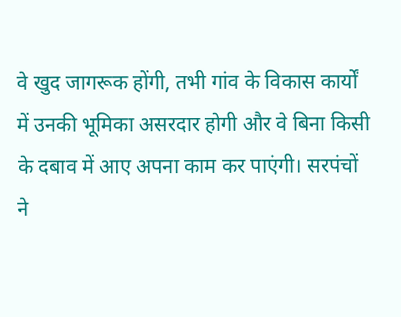वे खुद जागरूक होंगी, तभी गांव के विकास कार्यों में उनकी भूमिका असरदार होगी और वे बिना किसी के दबाव में आए अपना काम कर पाएंगी। सरपंचों ने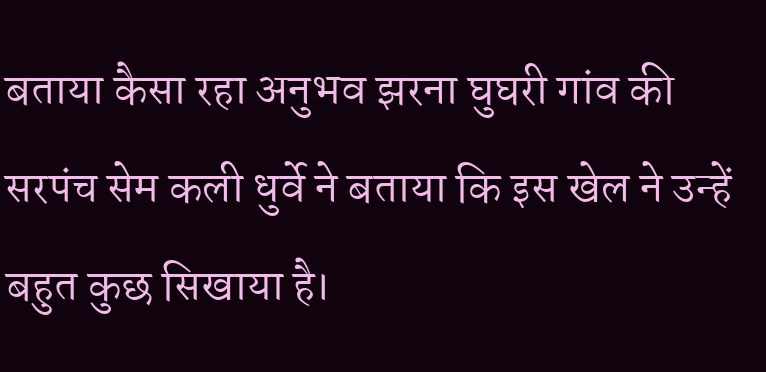बताया कैसा रहा अनुभव झरना घुघरी गांव की सरपंच सेम कली धुर्वे ने बताया कि इस खेल ने उन्हें बहुत कुछ सिखाया है।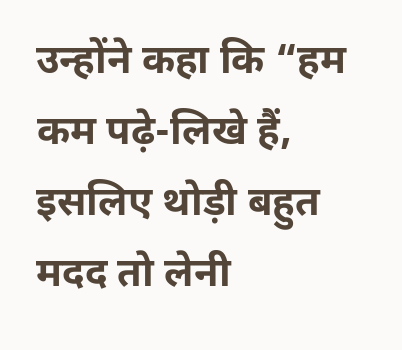उन्होंने कहा कि “हम कम पढ़े-लिखे हैं, इसलिए थोड़ी बहुत मदद तो लेनी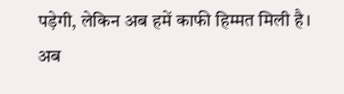पड़ेगी, लेकिन अब हमें काफी हिम्मत मिली है। अब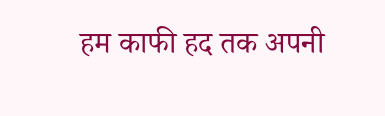हम काफी हद तक अपनी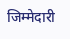जिम्मेदारी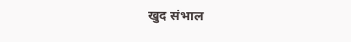खुद संभाल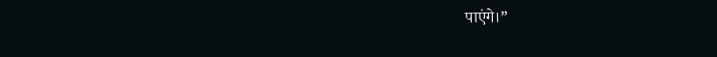पाएंगे।”